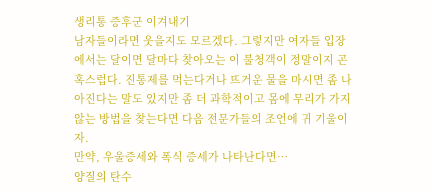생리통 증후군 이겨내기
남자들이라면 웃을지도 모르겠다. 그렇지만 여자들 입장에서는 달이면 달마다 찾아오는 이 불청객이 정말이지 곤혹스럽다. 진통제를 먹는다거나 뜨거운 물을 마시면 좀 나아진다는 말도 있지만 좀 더 과학적이고 몸에 무리가 가지 않는 방법을 찾는다면 다음 전문가들의 조언에 귀 기울이자.
만약, 우울증세와 폭식 증세가 나타난다면…
양질의 탄수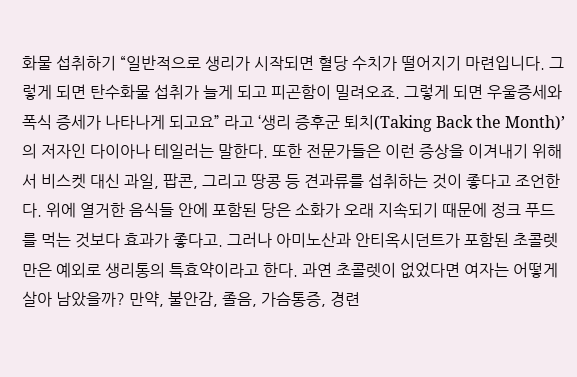화물 섭취하기 “일반적으로 생리가 시작되면 혈당 수치가 떨어지기 마련입니다. 그렇게 되면 탄수화물 섭취가 늘게 되고 피곤함이 밀려오죠. 그렇게 되면 우울증세와 폭식 증세가 나타나게 되고요” 라고 ‘생리 증후군 퇴치(Taking Back the Month)’의 저자인 다이아나 테일러는 말한다. 또한 전문가들은 이런 증상을 이겨내기 위해서 비스켓 대신 과일, 팝콘, 그리고 땅콩 등 견과류를 섭취하는 것이 좋다고 조언한다. 위에 열거한 음식들 안에 포함된 당은 소화가 오래 지속되기 때문에 정크 푸드를 먹는 것보다 효과가 좋다고. 그러나 아미노산과 안티옥시던트가 포함된 초콜렛만은 예외로 생리통의 특효약이라고 한다. 과연 초콜렛이 없었다면 여자는 어떻게 살아 남았을까? 만약, 불안감, 졸음, 가슴통증, 경련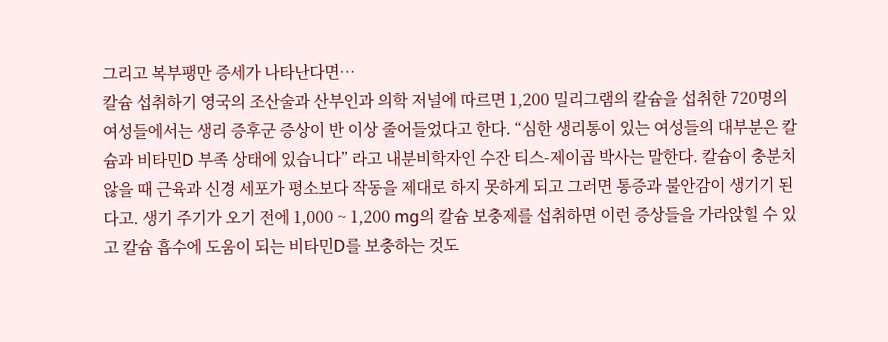그리고 복부팽만 증세가 나타난다면…
칼슘 섭취하기 영국의 조산술과 산부인과 의학 저널에 따르면 1,200 밀리그램의 칼슘을 섭취한 720명의 여성들에서는 생리 증후군 증상이 반 이상 줄어들었다고 한다. “심한 생리통이 있는 여성들의 대부분은 칼슘과 비타민D 부족 상태에 있습니다” 라고 내분비학자인 수잔 티스-제이곱 박사는 말한다. 칼슘이 충분치 않을 때 근육과 신경 세포가 평소보다 작동을 제대로 하지 못하게 되고 그러면 통증과 불안감이 생기기 된다고. 생기 주기가 오기 전에 1,000 ~ 1,200 mg의 칼슘 보충제를 섭취하면 이런 증상들을 가라앉힐 수 있고 칼슘 흡수에 도움이 되는 비타민D를 보충하는 것도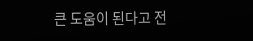큰 도움이 된다고 전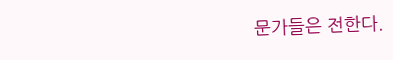문가들은 전한다.